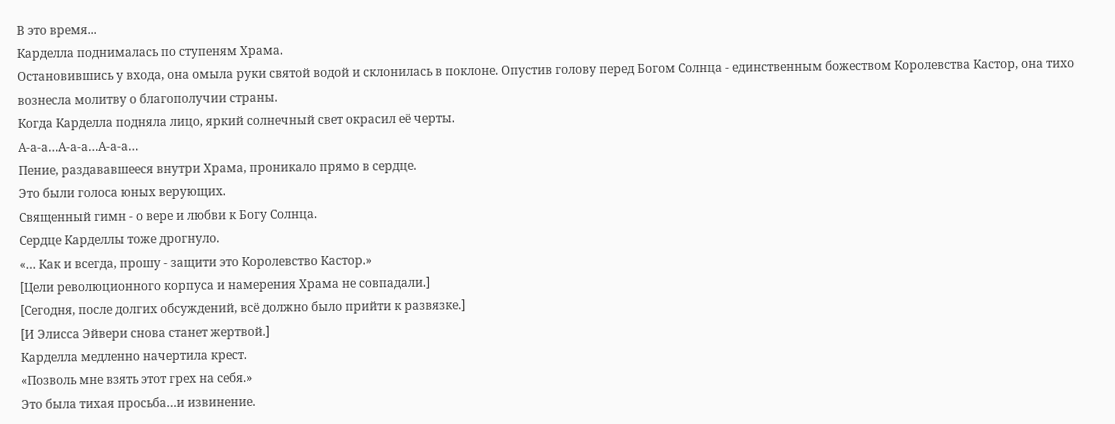В это время...
Карделла поднималась по ступеням Храма.
Остановившись у входа, она омыла руки святой водой и склонилась в поклоне. Опустив голову перед Богом Солнца - единственным божеством Королевства Кастор, она тихо вознесла молитву о благополучии страны.
Когда Карделла подняла лицо, яркий солнечный свет окрасил её черты.
А-а-а…А-а-а…А-а-а…
Пение, раздававшееся внутри Храма, проникало прямо в сердце.
Это были голоса юных верующих.
Священный гимн - о вере и любви к Богу Солнца.
Сердце Карделлы тоже дрогнуло.
«… Как и всегда, прошу - защити это Королевство Кастор.»
[Цели революционного корпуса и намерения Храма не совпадали.]
[Сегодня, после долгих обсуждений, всё должно было прийти к развязке.]
[И Элисса Эйвери снова станет жертвой.]
Карделла медленно начертила крест.
«Позволь мне взять этот грех на себя.»
Это была тихая просьба…и извинение.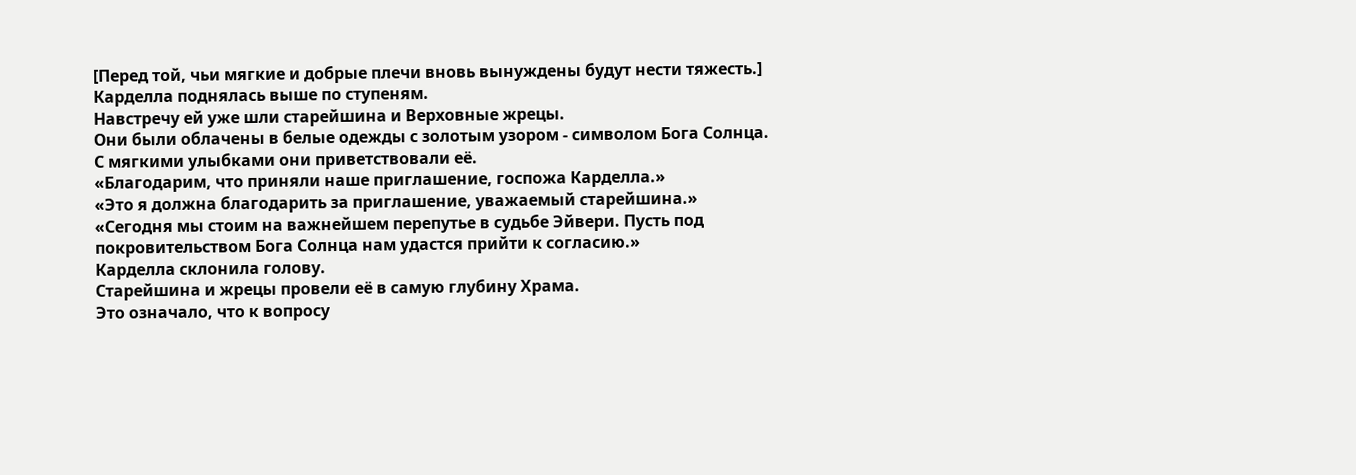[Перед той, чьи мягкие и добрые плечи вновь вынуждены будут нести тяжесть.]
Карделла поднялась выше по ступеням.
Навстречу ей уже шли старейшина и Верховные жрецы.
Они были облачены в белые одежды с золотым узором - символом Бога Солнца.
С мягкими улыбками они приветствовали её.
«Благодарим, что приняли наше приглашение, госпожа Карделла.»
«Это я должна благодарить за приглашение, уважаемый старейшина.»
«Сегодня мы стоим на важнейшем перепутье в судьбе Эйвери. Пусть под покровительством Бога Солнца нам удастся прийти к согласию.»
Карделла склонила голову.
Старейшина и жрецы провели её в самую глубину Храма.
Это означало, что к вопросу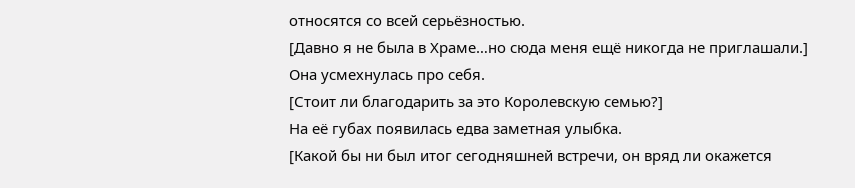относятся со всей серьёзностью.
[Давно я не была в Храме…но сюда меня ещё никогда не приглашали.]
Она усмехнулась про себя.
[Стоит ли благодарить за это Королевскую семью?]
На её губах появилась едва заметная улыбка.
[Какой бы ни был итог сегодняшней встречи, он вряд ли окажется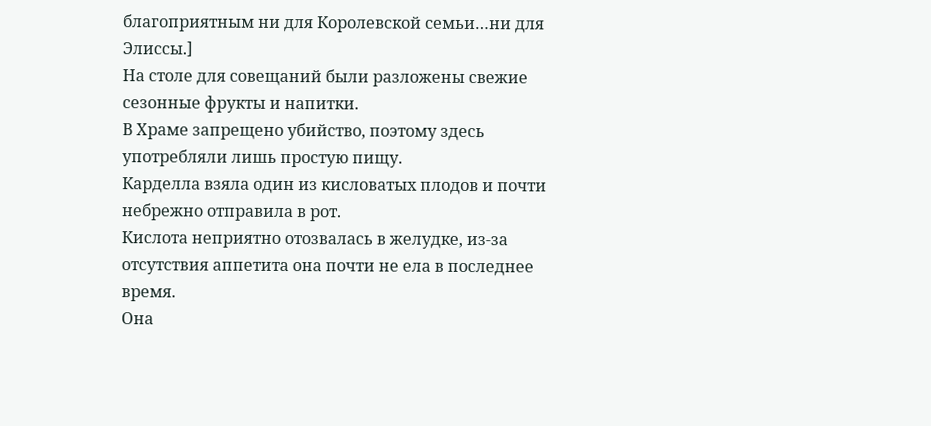благоприятным ни для Королевской семьи…ни для Элиссы.]
На столе для совещаний были разложены свежие сезонные фрукты и напитки.
В Храме запрещено убийство, поэтому здесь употребляли лишь простую пищу.
Карделла взяла один из кисловатых плодов и почти небрежно отправила в рот.
Кислота неприятно отозвалась в желудке, из-за отсутствия аппетита она почти не ела в последнее время.
Она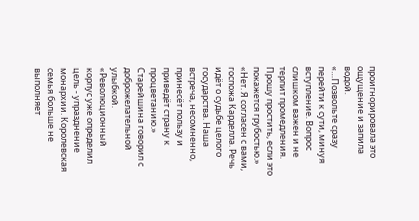проигнорировала это ощущение и запила водой.
«…Позвольте сразу перейти к сути, минуя вступление. Вопрос слишком важен и не терпит промедления. Прошу простить, если это покажется грубостью.»
«Нет. Я согласен с вами, госпожа Карделла. Речь идёт о судьбе целого государства. Наша встреча, несомненно, принесёт пользу и приведёт страну к процветанию.»
Старейшина говорил с доброжелательной улыбкой.
«Революционный корпус уже определил цель - упразднение монархии. Королевская семья больше не выполняет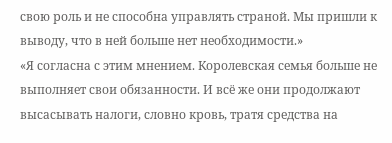свою роль и не способна управлять страной. Мы пришли к выводу, что в ней больше нет необходимости.»
«Я согласна с этим мнением. Королевская семья больше не выполняет свои обязанности. И всё же они продолжают высасывать налоги, словно кровь, тратя средства на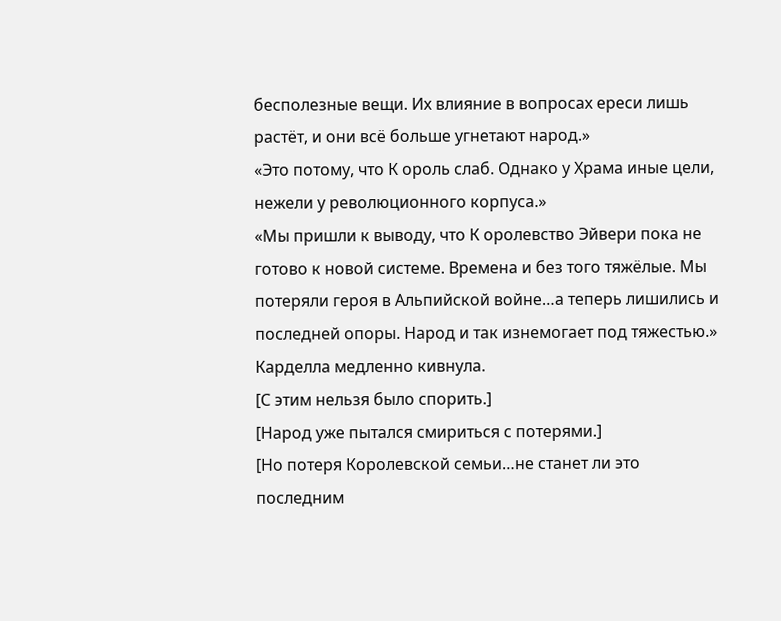бесполезные вещи. Их влияние в вопросах ереси лишь растёт, и они всё больше угнетают народ.»
«Это потому, что К ороль слаб. Однако у Храма иные цели, нежели у революционного корпуса.»
«Мы пришли к выводу, что К оролевство Эйвери пока не готово к новой системе. Времена и без того тяжёлые. Мы потеряли героя в Альпийской войне…а теперь лишились и последней опоры. Народ и так изнемогает под тяжестью.»
Карделла медленно кивнула.
[С этим нельзя было спорить.]
[Народ уже пытался смириться с потерями.]
[Но потеря Королевской семьи…не станет ли это последним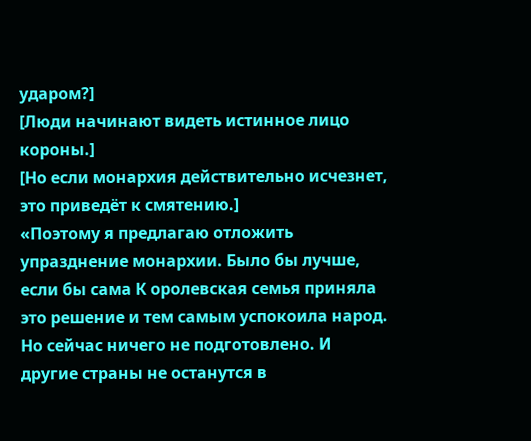ударом?]
[Люди начинают видеть истинное лицо короны.]
[Но если монархия действительно исчезнет, это приведёт к смятению.]
«Поэтому я предлагаю отложить упразднение монархии. Было бы лучше, если бы сама К оролевская семья приняла это решение и тем самым успокоила народ. Но сейчас ничего не подготовлено. И другие страны не останутся в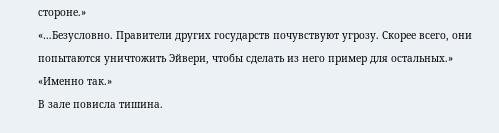стороне.»
«…Безусловно. Правители других государств почувствуют угрозу. Скорее всего, они попытаются уничтожить Эйвери, чтобы сделать из него пример для остальных.»
«Именно так.»
В зале повисла тишина.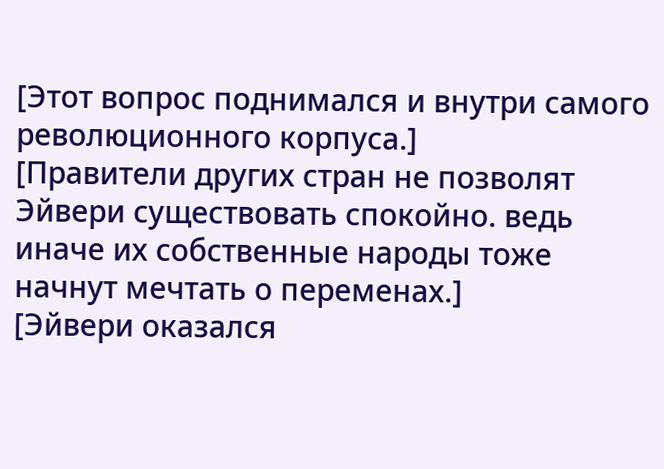[Этот вопрос поднимался и внутри самого революционного корпуса.]
[Правители других стран не позволят Эйвери существовать спокойно. ведь иначе их собственные народы тоже начнут мечтать о переменах.]
[Эйвери оказался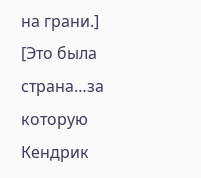на грани.]
[Это была страна…за которую Кендрик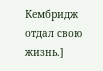Кембридж отдал свою жизнь.]